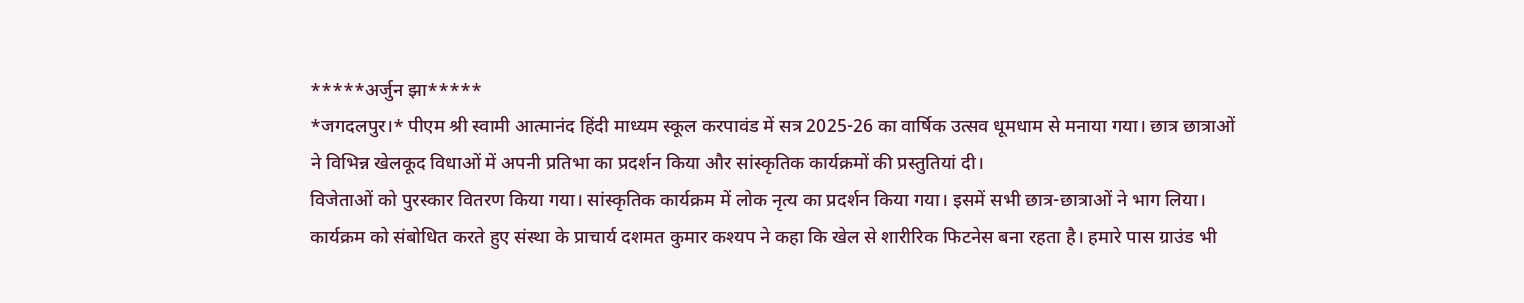*****अर्जुन झा*****
*जगदलपुर।* पीएम श्री स्वामी आत्मानंद हिंदी माध्यम स्कूल करपावंड में सत्र 2025-26 का वार्षिक उत्सव धूमधाम से मनाया गया। छात्र छात्राओं ने विभिन्न खेलकूद विधाओं में अपनी प्रतिभा का प्रदर्शन किया और सांस्कृतिक कार्यक्रमों की प्रस्तुतियां दी।
विजेताओं को पुरस्कार वितरण किया गया। सांस्कृतिक कार्यक्रम में लोक नृत्य का प्रदर्शन किया गया। इसमें सभी छात्र-छात्राओं ने भाग लिया। कार्यक्रम को संबोधित करते हुए संस्था के प्राचार्य दशमत कुमार कश्यप ने कहा कि खेल से शारीरिक फिटनेस बना रहता है। हमारे पास ग्राउंड भी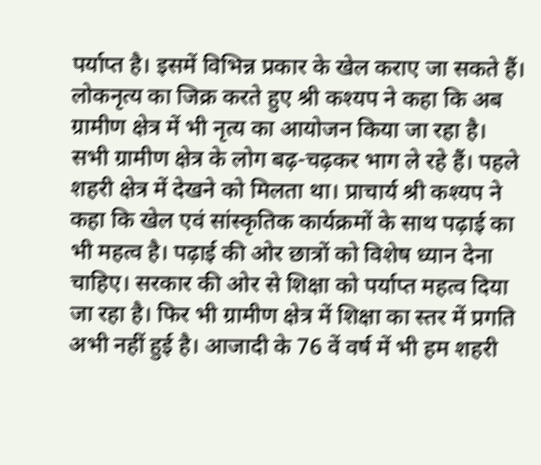पर्याप्त है। इसमें विभिन्न प्रकार के खेल कराए जा सकते हैं। लोकनृत्य का जिक्र करते हुए श्री कश्यप ने कहा कि अब ग्रामीण क्षेत्र में भी नृत्य का आयोजन किया जा रहा है। सभी ग्रामीण क्षेत्र के लोग बढ़-चढ़कर भाग ले रहे हैं। पहले शहरी क्षेत्र में देखने को मिलता था। प्राचार्य श्री कश्यप ने कहा कि खेल एवं सांस्कृतिक कार्यक्रमों के साथ पढ़ाई का भी महत्व है। पढ़ाई की ओर छात्रों को विशेष ध्यान देना चाहिए। सरकार की ओर से शिक्षा को पर्याप्त महत्व दिया जा रहा है। फिर भी ग्रामीण क्षेत्र में शिक्षा का स्तर में प्रगति अभी नहीं हुई है। आजादी के 76 वें वर्ष में भी हम शहरी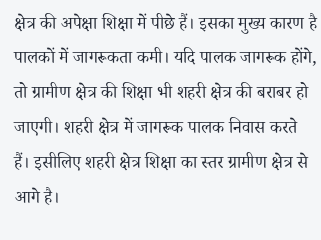क्षेत्र की अपेक्षा शिक्षा में पीछे हैं। इसका मुख्य कारण है पालकों में जागरूकता कमी। यदि पालक जागरूक होंगे, तो ग्रामीण क्षेत्र की शिक्षा भी शहरी क्षेत्र की बराबर हो जाएगी। शहरी क्षेत्र में जागरूक पालक निवास करते हैं। इसीलिए शहरी क्षेत्र शिक्षा का स्तर ग्रामीण क्षेत्र से आगे है।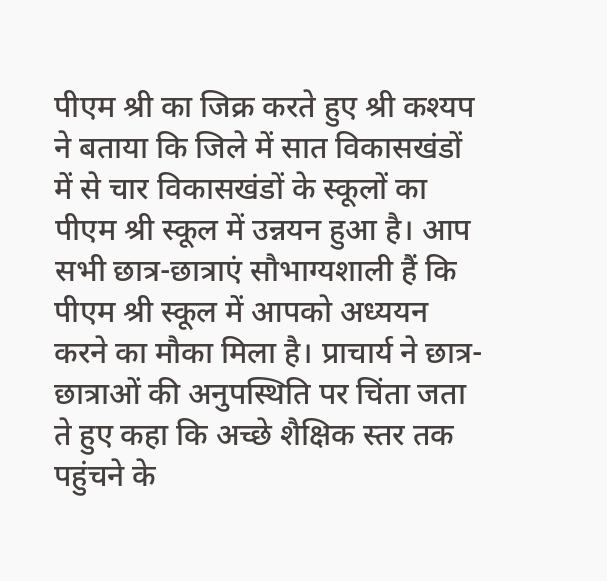पीएम श्री का जिक्र करते हुए श्री कश्यप ने बताया कि जिले में सात विकासखंडों में से चार विकासखंडों के स्कूलों का पीएम श्री स्कूल में उन्नयन हुआ है। आप सभी छात्र-छात्राएं सौभाग्यशाली हैं कि पीएम श्री स्कूल में आपको अध्ययन करने का मौका मिला है। प्राचार्य ने छात्र-छात्राओं की अनुपस्थिति पर चिंता जता ते हुए कहा कि अच्छे शैक्षिक स्तर तक पहुंचने के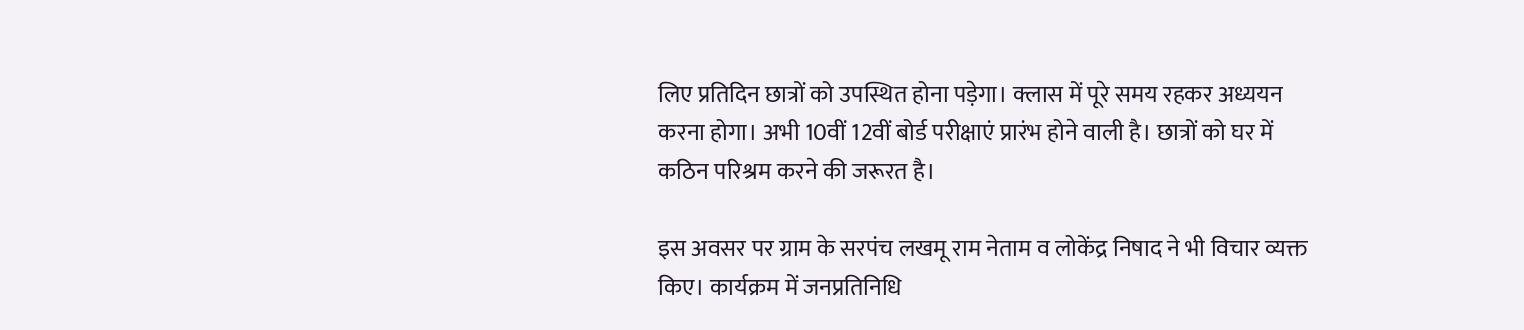लिए प्रतिदिन छात्रों को उपस्थित होना पड़ेगा। क्लास में पूरे समय रहकर अध्ययन करना होगा। अभी 10वीं 12वीं बोर्ड परीक्षाएं प्रारंभ होने वाली है। छात्रों को घर में कठिन परिश्रम करने की जरूरत है।

इस अवसर पर ग्राम के सरपंच लखमू राम नेताम व लोकेंद्र निषाद ने भी विचार व्यक्त किए। कार्यक्रम में जनप्रतिनिधि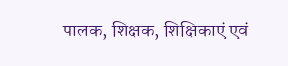पालक, शिक्षक, शिक्षिकाएं एवं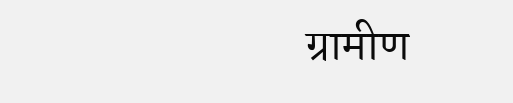ग्रामीण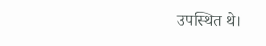उपस्थित थे।